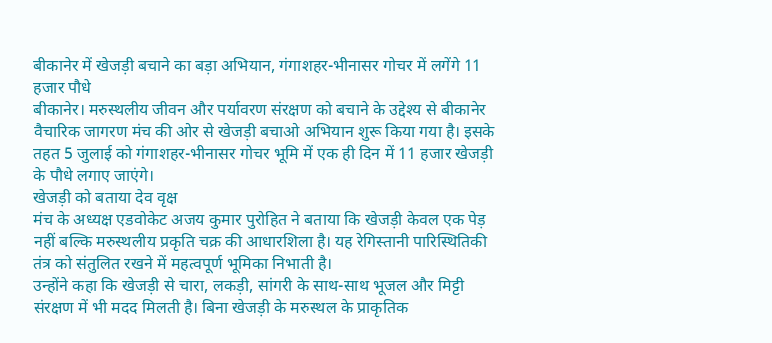बीकानेर में खेजड़ी बचाने का बड़ा अभियान, गंगाशहर-भीनासर गोचर में लगेंगे 11 हजार पौधे
बीकानेर। मरुस्थलीय जीवन और पर्यावरण संरक्षण को बचाने के उद्देश्य से बीकानेर वैचारिक जागरण मंच की ओर से खेजड़ी बचाओ अभियान शुरू किया गया है। इसके तहत 5 जुलाई को गंगाशहर-भीनासर गोचर भूमि में एक ही दिन में 11 हजार खेजड़ी के पौधे लगाए जाएंगे।
खेजड़ी को बताया देव वृक्ष
मंच के अध्यक्ष एडवोकेट अजय कुमार पुरोहित ने बताया कि खेजड़ी केवल एक पेड़ नहीं बल्कि मरुस्थलीय प्रकृति चक्र की आधारशिला है। यह रेगिस्तानी पारिस्थितिकी तंत्र को संतुलित रखने में महत्वपूर्ण भूमिका निभाती है।
उन्होंने कहा कि खेजड़ी से चारा, लकड़ी, सांगरी के साथ-साथ भूजल और मिट्टी संरक्षण में भी मदद मिलती है। बिना खेजड़ी के मरुस्थल के प्राकृतिक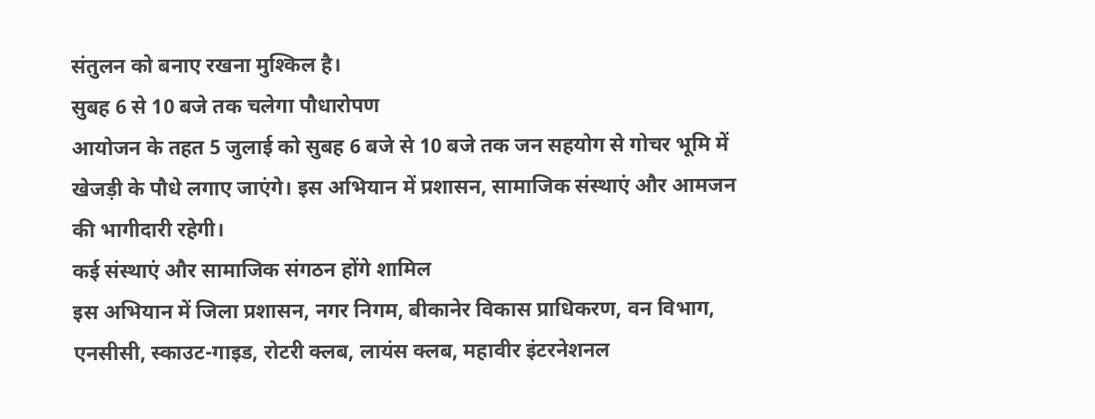संतुलन को बनाए रखना मुश्किल है।
सुबह 6 से 10 बजे तक चलेगा पौधारोपण
आयोजन के तहत 5 जुलाई को सुबह 6 बजे से 10 बजे तक जन सहयोग से गोचर भूमि में खेजड़ी के पौधे लगाए जाएंगे। इस अभियान में प्रशासन, सामाजिक संस्थाएं और आमजन की भागीदारी रहेगी।
कई संस्थाएं और सामाजिक संगठन होंगे शामिल
इस अभियान में जिला प्रशासन, नगर निगम, बीकानेर विकास प्राधिकरण, वन विभाग, एनसीसी, स्काउट-गाइड, रोटरी क्लब, लायंस क्लब, महावीर इंटरनेशनल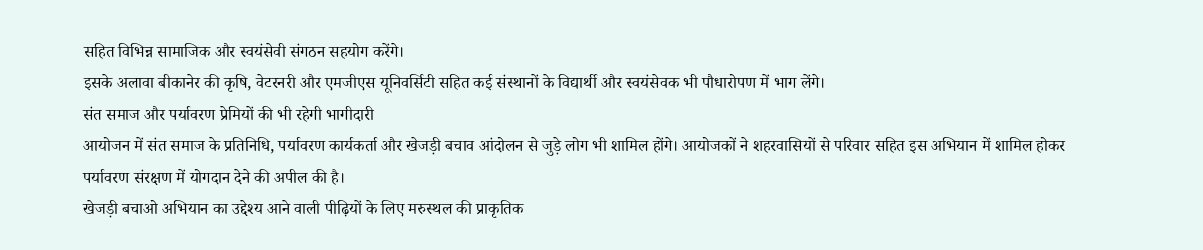सहित विभिन्न सामाजिक और स्वयंसेवी संगठन सहयोग करेंगे।
इसके अलावा बीकानेर की कृषि, वेटरनरी और एमजीएस यूनिवर्सिटी सहित कई संस्थानों के विद्यार्थी और स्वयंसेवक भी पौधारोपण में भाग लेंगे।
संत समाज और पर्यावरण प्रेमियों की भी रहेगी भागीदारी
आयोजन में संत समाज के प्रतिनिधि, पर्यावरण कार्यकर्ता और खेजड़ी बचाव आंदोलन से जुड़े लोग भी शामिल होंगे। आयोजकों ने शहरवासियों से परिवार सहित इस अभियान में शामिल होकर पर्यावरण संरक्षण में योगदान देने की अपील की है।
खेजड़ी बचाओ अभियान का उद्देश्य आने वाली पीढ़ियों के लिए मरुस्थल की प्राकृतिक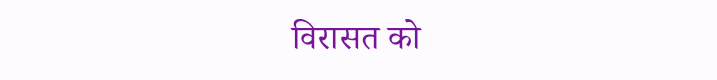विरासत को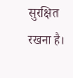सुरक्षित रखना है।